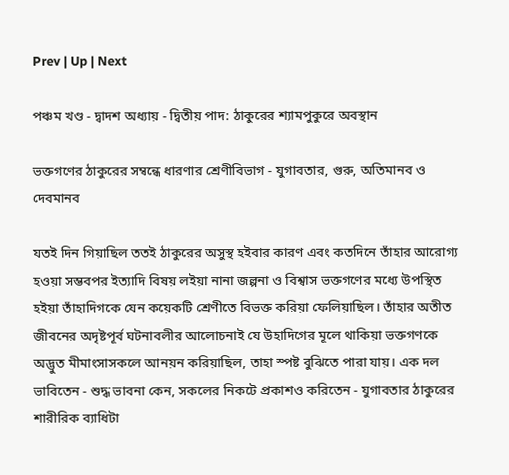Prev | Up | Next

পঞ্চম খণ্ড - দ্বাদশ অধ্যায় - দ্বিতীয় পাদ: ঠাকুরের শ্যামপুকুরে অবস্থান

ভক্তগণের ঠাকুরের সম্বন্ধে ধারণার শ্রেণীবিভাগ - যুগাবতার, গুরু, অতিমানব ও দেবমানব

যতই দিন গিয়াছিল ততই ঠাকুরের অসুস্থ হইবার কারণ এবং কতদিনে তাঁহার আরোগ্য হওয়া সম্ভবপর ইত্যাদি বিষয় লইয়া নানা জল্পনা ও বিশ্বাস ভক্তগণের মধ্যে উপস্থিত হইয়া তাঁহাদিগকে যেন কয়েকটি শ্রেণীতে বিভক্ত করিয়া ফেলিয়াছিল। তাঁহার অতীত জীবনের অদৃষ্টপূর্ব ঘটনাবলীর আলোচনাই যে উহাদিগের মূলে থাকিয়া ভক্তগণকে অদ্ভুত মীমাংসাসকলে আনয়ন করিয়াছিল, তাহা স্পষ্ট বুঝিতে পারা যায়। এক দল ভাবিতেন - শুদ্ধ ভাবনা কেন, সকলের নিকটে প্রকাশও করিতেন - যুগাবতার ঠাকুরের শারীরিক ব্যাধিটা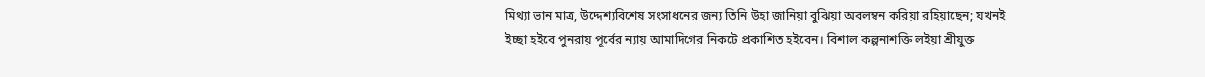মিথ্যা ভান মাত্র, উদ্দেশ্যবিশেষ সংসাধনের জন্য তিনি উহা জানিয়া বুঝিয়া অবলম্বন করিয়া রহিয়াছেন; যখনই ইচ্ছা হইবে পুনরায় পূর্বের ন্যায় আমাদিগের নিকটে প্রকাশিত হইবেন। বিশাল কল্পনাশক্তি লইয়া শ্রীযুক্ত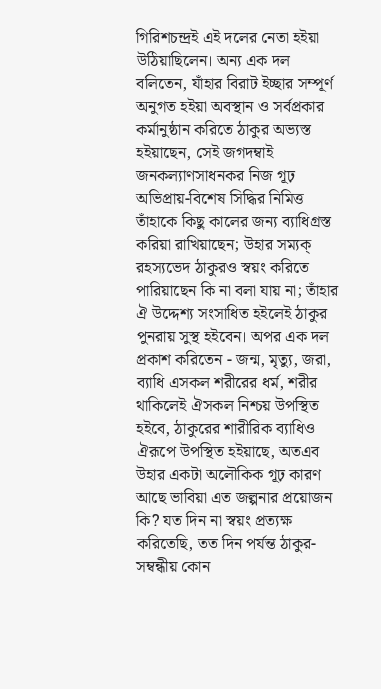গিরিশচন্দ্রই এই দলের নেতা হইয়া উঠিয়াছিলেন। অন্য এক দল বলিতেন, যাঁহার বিরাট ইচ্ছার সম্পূর্ণ অনুগত হইয়া অবস্থান ও সর্বপ্রকার কর্মানুষ্ঠান করিতে ঠাকুর অভ্যস্ত হইয়াছেন, সেই জগদম্বাই জনকল্যাণসাধনকর নিজ গূঢ় অভিপ্রায়-বিশেষ সিদ্ধির নিমিত্ত তাঁহাকে কিছু কালের জন্য ব্যাধিগ্রস্ত করিয়া রাখিয়াছেন; উহার সম্যক্ রহস্যভেদ ঠাকুরও স্বয়ং করিতে পারিয়াছেন কি না বলা যায় না; তাঁহার ঐ উদ্দেশ্য সংসাধিত হইলেই ঠাকুর পুনরায় সুস্থ হইবেন। অপর এক দল প্রকাশ করিতেন - জন্ম, মৃত্যু, জরা, ব্যাধি এসকল শরীরের ধর্ম, শরীর থাকিলেই ঐসকল নিশ্চয় উপস্থিত হইবে, ঠাকুরের শারীরিক ব্যাধিও ঐরূপে উপস্থিত হইয়াছে, অতএব উহার একটা অলৌকিক গূঢ় কারণ আছে ভাবিয়া এত জল্পনার প্রয়োজন কি? যত দিন না স্বয়ং প্রত্যক্ষ করিতেছি, তত দিন পর্যন্ত ঠাকুর-সম্বন্ধীয় কোন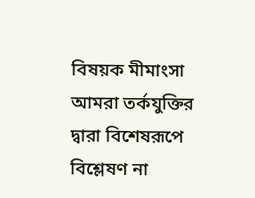বিষয়ক মীমাংসা আমরা তর্কযুক্তির দ্বারা বিশেষরূপে বিশ্লেষণ না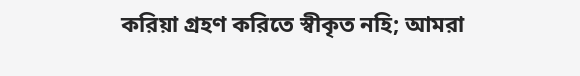করিয়া গ্রহণ করিতে স্বীকৃত নহি; আমরা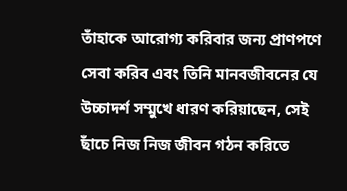তাঁহাকে আরোগ্য করিবার জন্য প্রাণপণে সেবা করিব এবং তিনি মানবজীবনের যে উচ্চাদর্শ সম্মুখে ধারণ করিয়াছেন, সেই ছাঁচে নিজ নিজ জীবন গঠন করিতে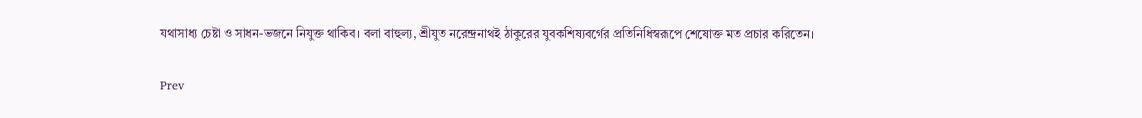যথাসাধ্য চেষ্টা ও সাধন-ভজনে নিযুক্ত থাকিব। বলা বাহুল্য, শ্রীযুত নরেন্দ্রনাথই ঠাকুরের যুবকশিষ্যবর্গের প্রতিনিধিস্বরূপে শেষোক্ত মত প্রচার করিতেন।

Prev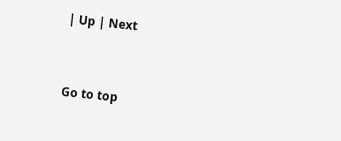| Up | Next


Go to top